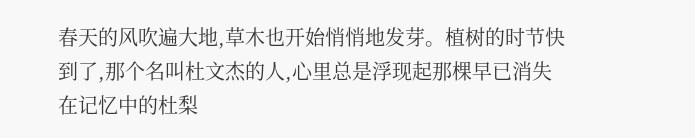春天的风吹遍大地,草木也开始悄悄地发芽。植树的时节快到了,那个名叫杜文杰的人,心里总是浮现起那棵早已消失在记忆中的杜梨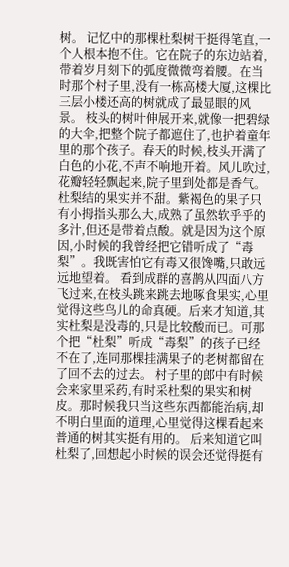树。 记忆中的那棵杜梨树干挺得笔直,一个人根本抱不住。它在院子的东边站着,带着岁月刻下的弧度微微弯着腰。在当时那个村子里,没有一栋高楼大厦,这棵比三层小楼还高的树就成了最显眼的风景。 枝头的树叶伸展开来,就像一把碧绿的大伞,把整个院子都遮住了,也护着童年里的那个孩子。春天的时候,枝头开满了白色的小花,不声不响地开着。风儿吹过,花瓣轻轻飘起来,院子里到处都是香气。 杜梨结的果实并不甜。紫褐色的果子只有小拇指头那么大,成熟了虽然软乎乎的多汁,但还是带着点酸。就是因为这个原因,小时候的我曾经把它错听成了“毒梨”。我既害怕它有毒又很馋嘴,只敢远远地望着。 看到成群的喜鹊从四面八方飞过来,在枝头跳来跳去地啄食果实,心里觉得这些鸟儿的命真硬。后来才知道,其实杜梨是没毒的,只是比较酸而已。可那个把“杜梨”听成“毒梨”的孩子已经不在了,连同那棵挂满果子的老树都留在了回不去的过去。 村子里的郎中有时候会来家里采药,有时采杜梨的果实和树皮。那时候我只当这些东西都能治病,却不明白里面的道理,心里觉得这棵看起来普通的树其实挺有用的。 后来知道它叫杜梨了,回想起小时候的误会还觉得挺有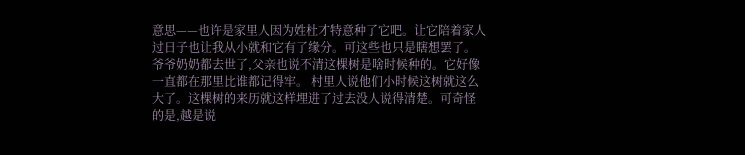意思——也许是家里人因为姓杜才特意种了它吧。让它陪着家人过日子也让我从小就和它有了缘分。可这些也只是瞎想罢了。爷爷奶奶都去世了,父亲也说不清这棵树是啥时候种的。它好像一直都在那里比谁都记得牢。 村里人说他们小时候这树就这么大了。这棵树的来历就这样埋进了过去没人说得清楚。可奇怪的是,越是说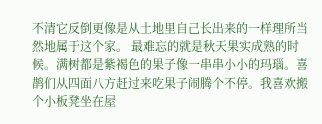不清它反倒更像是从土地里自己长出来的一样理所当然地属于这个家。 最难忘的就是秋天果实成熟的时候。满树都是紫褐色的果子像一串串小小的玛瑙。喜鹊们从四面八方赶过来吃果子闹腾个不停。我喜欢搬个小板凳坐在屋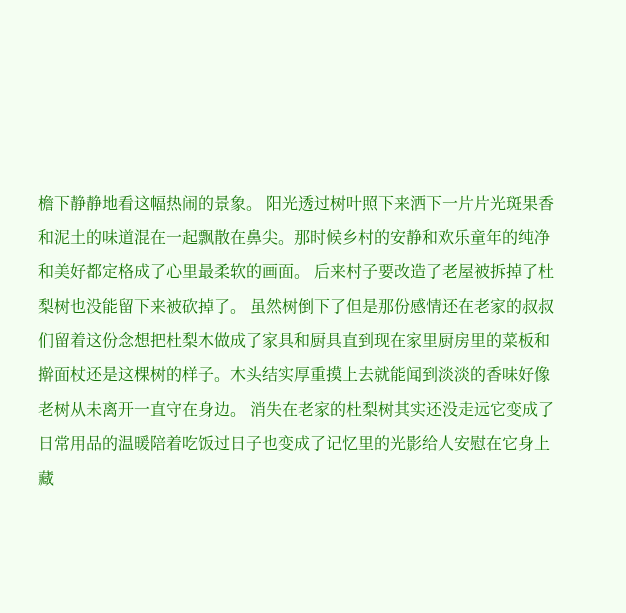檐下静静地看这幅热闹的景象。 阳光透过树叶照下来洒下一片片光斑果香和泥土的味道混在一起飘散在鼻尖。那时候乡村的安静和欢乐童年的纯净和美好都定格成了心里最柔软的画面。 后来村子要改造了老屋被拆掉了杜梨树也没能留下来被砍掉了。 虽然树倒下了但是那份感情还在老家的叔叔们留着这份念想把杜梨木做成了家具和厨具直到现在家里厨房里的菜板和擀面杖还是这棵树的样子。木头结实厚重摸上去就能闻到淡淡的香味好像老树从未离开一直守在身边。 消失在老家的杜梨树其实还没走远它变成了日常用品的温暖陪着吃饭过日子也变成了记忆里的光影给人安慰在它身上藏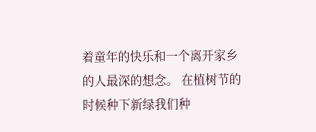着童年的快乐和一个离开家乡的人最深的想念。 在植树节的时候种下新绿我们种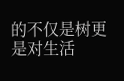的不仅是树更是对生活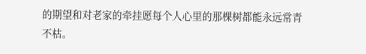的期望和对老家的牵挂愿每个人心里的那棵树都能永远常青不枯。